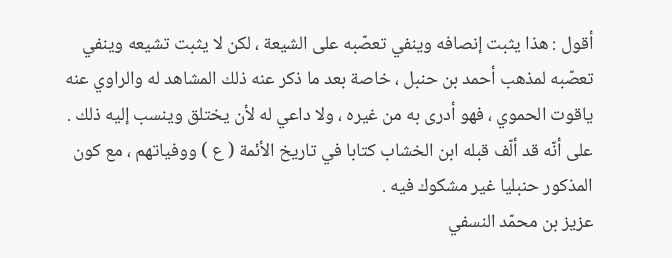أقول : هذا يثبت إنصافه وينفي تعصّبه على الشيعة ، لكن لا يثبت تشيعه وينفي تعصّبه لمذهب أحمد بن حنبل ، خاصة بعد ما ذكر عنه ذلك المشاهد له والراوي عنه ياقوت الحموي ، فهو أدرى به من غيره ، ولا داعي له لأن يختلق وينسب إليه ذلك .
على أنّه قد ألّف قبله ابن الخشاب كتابا في تاريخ الأئمة ( ع ) ووفياتهم ، مع كون المذكور حنبليا غير مشكوك فيه .
عزيز بن محمّد النسفي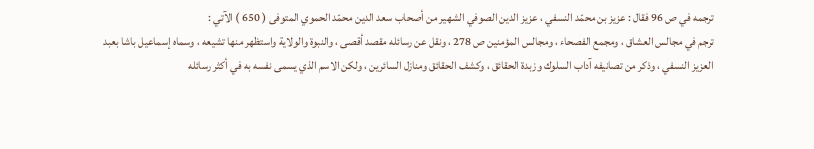ترجمه في ص 96 فقال : عزيز بن محمّد النسفي ، عزيز الدين الصوفي الشهير من أصحاب سعد الدين محمّد الحموي المتوفى ( 650 ) الآتي :
ترجم في مجالس العشاق ، ومجمع الفصحاء ، ومجالس المؤمنين ص 278 ، ونقل عن رسائله مقصد أقصى ، والنبوة والولاية واستظهر منها تشيعه ، وسماه إسماعيل باشا بعبد العزيز النسفي ، وذكر من تصانيفه آداب السلوك وزبدة الحقائق ، وكشف الحقائق ومنازل السائرين ، ولكن الاسم الذي يسمى نفسه به في أكثر رسائله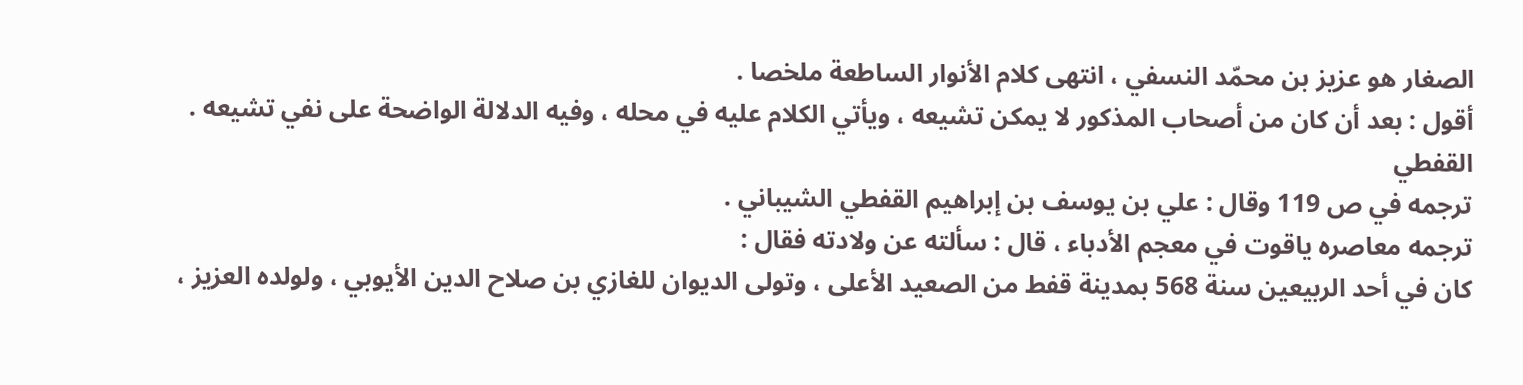الصغار هو عزيز بن محمّد النسفي ، انتهى كلام الأنوار الساطعة ملخصا .
أقول : بعد أن كان من أصحاب المذكور لا يمكن تشيعه ، ويأتي الكلام عليه في محله ، وفيه الدلالة الواضحة على نفي تشيعه .
القفطي
ترجمه في ص 119 وقال : علي بن يوسف بن إبراهيم القفطي الشيباني .
ترجمه معاصره ياقوت في معجم الأدباء ، قال : سألته عن ولادته فقال :
كان في أحد الربيعين سنة 568 بمدينة قفط من الصعيد الأعلى ، وتولى الديوان للغازي بن صلاح الدين الأيوبي ، ولولده العزيز ،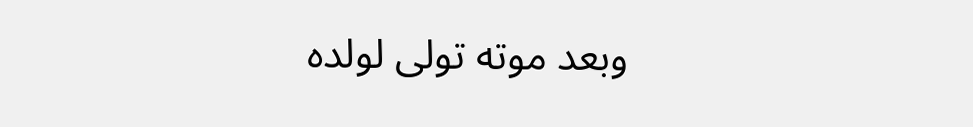وبعد موته تولى لولده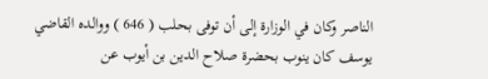الناصر وكان في الوزارة إلى أن توفى بحلب ( 646 ) ووالده القاضي يوسف كان ينوب بحضرة صلاح الدين بن أيوب عن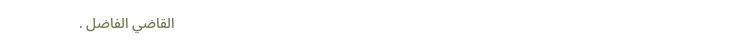القاضي الفاضل .